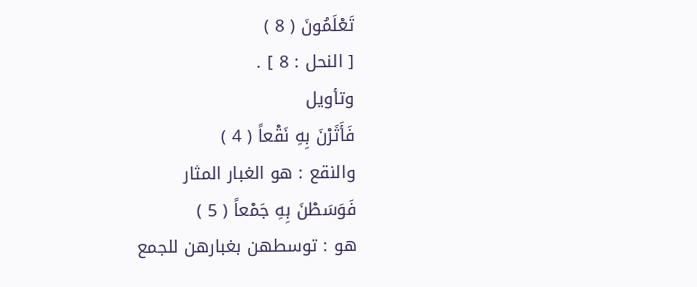تَعْلَمُونَ ( 8 )
[ النحل : 8 ] .
وتأويل
فَأَثَرْنَ بِهِ نَقْعاً ( 4 )
والنقع : هو الغبار المثار
فَوَسَطْنَ بِهِ جَمْعاً ( 5 )
هو : توسطهن بغبارهن للجمع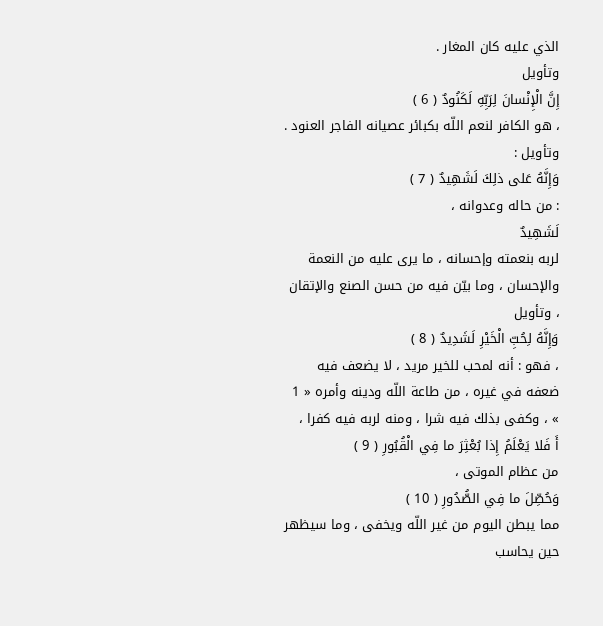الذي عليه كان المغار .
وتأويل
إِنَّ الْإِنْسانَ لِرَبِّهِ لَكَنُودٌ ( 6 )
، هو الكافر لنعم اللّه بكبائر عصيانه الفاجر العنود .
وتأويل :
وَإِنَّهُ عَلى ذلِكَ لَشَهِيدٌ ( 7 )
: من حاله وعدوانه ،
لَشَهِيدٌ
لربه بنعمته وإحسانه ، ما يرى عليه من النعمة والإحسان ، وما بيّن فيه من حسن الصنع والإتقان ، وتأويل
وَإِنَّهُ لِحُبِّ الْخَيْرِ لَشَدِيدٌ ( 8 )
، فهو : أنه لمحب للخير مريد ، لا يضعف فيه ضعفه في غيره ، من طاعة اللّه ودينه وأمره « 1 » ، وكفى بذلك فيه شرا ، ومنه لربه فيه كفرا ،
أَ فَلا يَعْلَمُ إِذا بُعْثِرَ ما فِي الْقُبُورِ ( 9 )
من عظام الموتى ،
وَحُصِّلَ ما فِي الصُّدُورِ ( 10 )
مما يبطن اليوم من غير اللّه ويخفى ، وما سيظهر حين يحاسب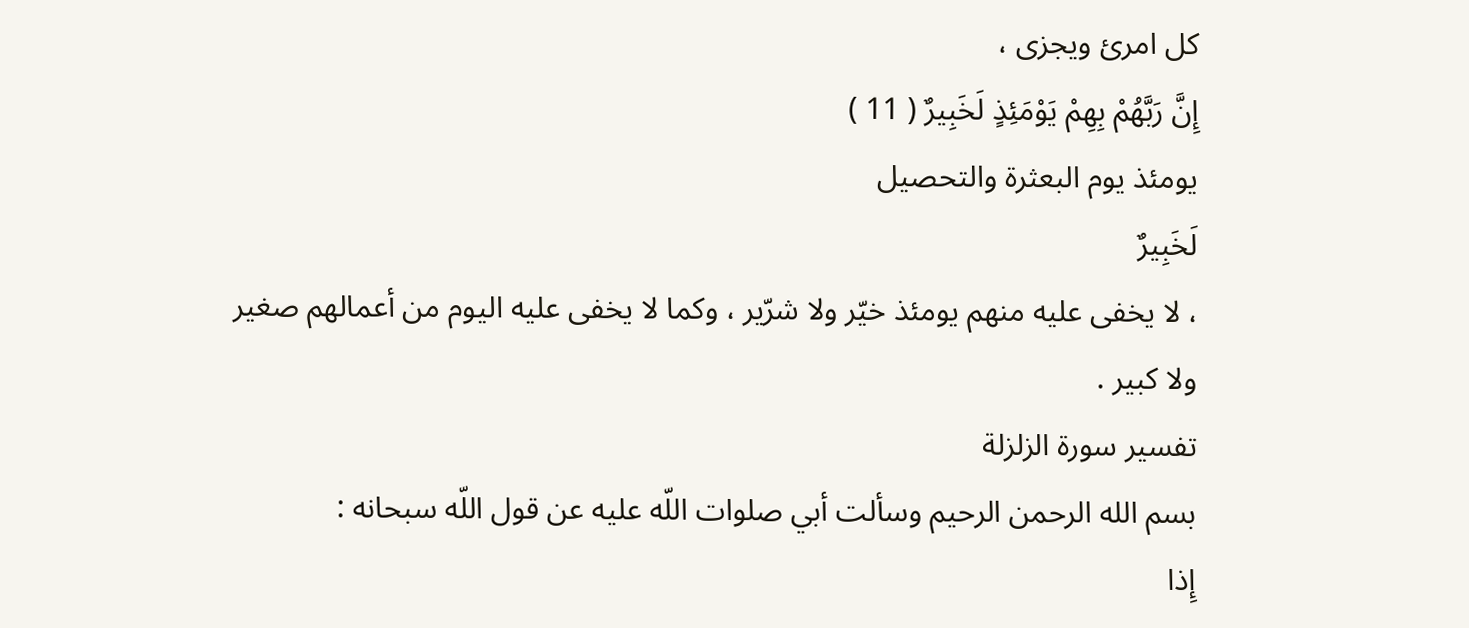كل امرئ ويجزى ،
إِنَّ رَبَّهُمْ بِهِمْ يَوْمَئِذٍ لَخَبِيرٌ ( 11 )
يومئذ يوم البعثرة والتحصيل
لَخَبِيرٌ
، لا يخفى عليه منهم يومئذ خيّر ولا شرّير ، وكما لا يخفى عليه اليوم من أعمالهم صغير ولا كبير .
تفسير سورة الزلزلة
بسم الله الرحمن الرحيم وسألت أبي صلوات اللّه عليه عن قول اللّه سبحانه :
إِذا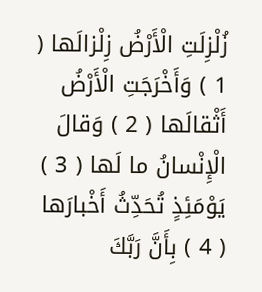زُلْزِلَتِ الْأَرْضُ زِلْزالَها ( 1 ) وَأَخْرَجَتِ الْأَرْضُ أَثْقالَها ( 2 ) وَقالَ الْإِنْسانُ ما لَها ( 3 ) يَوْمَئِذٍ تُحَدِّثُ أَخْبارَها ( 4 ) بِأَنَّ رَبَّكَ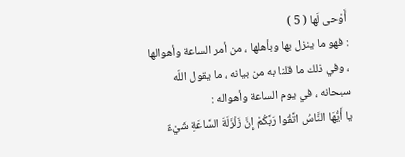أَوْحى لَها ( 5 )
: فهو ما ينزل بها وبأهلها ، من أمر الساعة وأهوالها ، وفي ذلك ما قلنا به من بيانه ، ما يقول اللّه سبحانه ، في يوم الساعة وأهواله :
يا أَيُّهَا النَّاسُ اتَّقُوا رَبَّكُمْ إِنَّ زَلْزَلَةَ السَّاعَةِ شَيْءٌ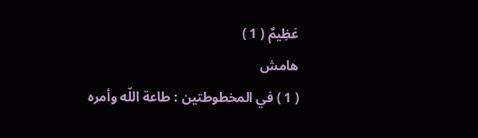عَظِيمٌ ( 1 )
هامش
( 1 ) في المخطوطتين : طاعة اللّه وأمره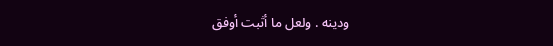ودينه . ولعل ما أثبت أوفق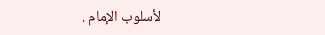لأسلوب الإمام .